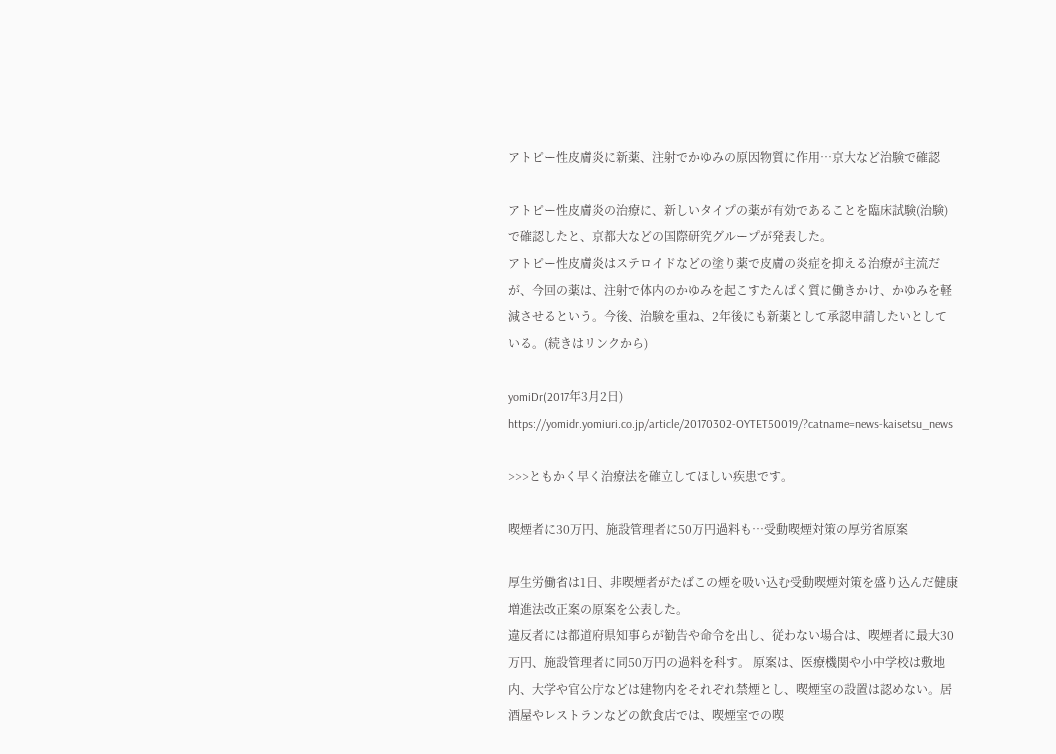アトピー性皮膚炎に新薬、注射でかゆみの原因物質に作用…京大など治験で確認

アトピー性皮膚炎の治療に、新しいタイプの薬が有効であることを臨床試験(治験)で確認したと、京都大などの国際研究グループが発表した。
アトピー性皮膚炎はステロイドなどの塗り薬で皮膚の炎症を抑える治療が主流だが、今回の薬は、注射で体内のかゆみを起こすたんぱく質に働きかけ、かゆみを軽減させるという。今後、治験を重ね、2年後にも新薬として承認申請したいとしている。(続きはリンクから)

yomiDr(2017年3月2日)
https://yomidr.yomiuri.co.jp/article/20170302-OYTET50019/?catname=news-kaisetsu_news

>>>ともかく早く治療法を確立してほしい疾患です。

喫煙者に30万円、施設管理者に50万円過料も…受動喫煙対策の厚労省原案

厚生労働省は1日、非喫煙者がたばこの煙を吸い込む受動喫煙対策を盛り込んだ健康増進法改正案の原案を公表した。
違反者には都道府県知事らが勧告や命令を出し、従わない場合は、喫煙者に最大30万円、施設管理者に同50万円の過料を科す。 原案は、医療機関や小中学校は敷地内、大学や官公庁などは建物内をそれぞれ禁煙とし、喫煙室の設置は認めない。居酒屋やレストランなどの飲食店では、喫煙室での喫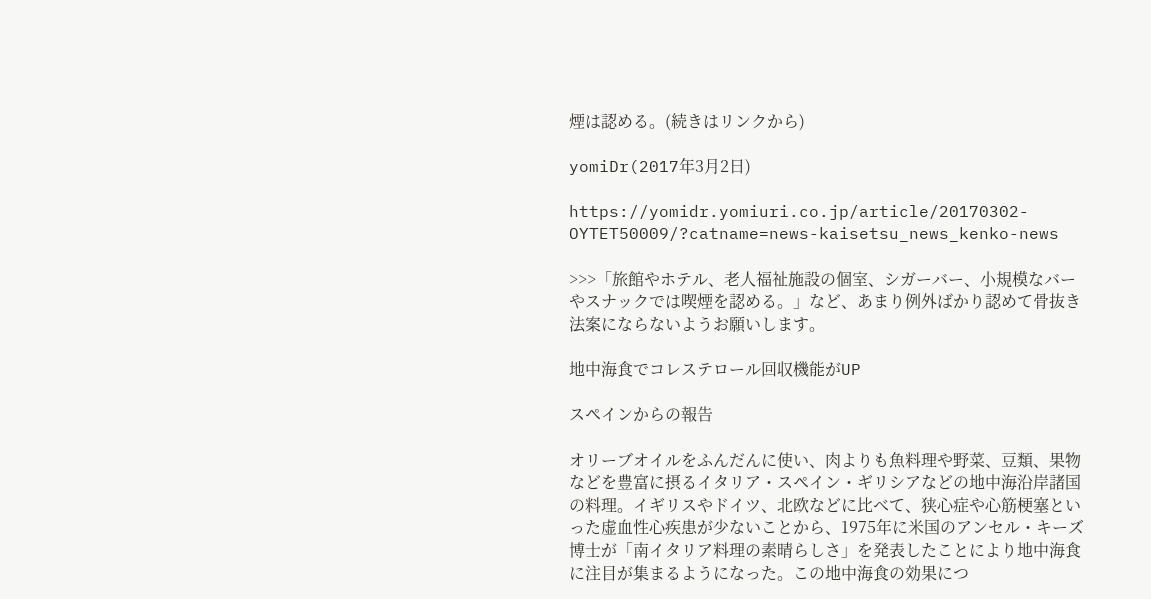煙は認める。(続きはリンクから)

yomiDr(2017年3月2日)

https://yomidr.yomiuri.co.jp/article/20170302-OYTET50009/?catname=news-kaisetsu_news_kenko-news

>>>「旅館やホテル、老人福祉施設の個室、シガーバー、小規模なバーやスナックでは喫煙を認める。」など、あまり例外ばかり認めて骨抜き法案にならないようお願いします。

地中海食でコレステロール回収機能がUP

スペインからの報告

オリーブオイルをふんだんに使い、肉よりも魚料理や野菜、豆類、果物などを豊富に摂るイタリア・スペイン・ギリシアなどの地中海沿岸諸国の料理。イギリスやドイツ、北欧などに比べて、狭心症や心筋梗塞といった虚血性心疾患が少ないことから、1975年に米国のアンセル・キーズ博士が「南イタリア料理の素晴らしさ」を発表したことにより地中海食に注目が集まるようになった。この地中海食の効果につ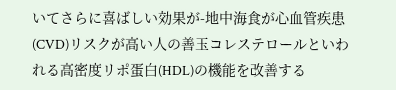いてさらに喜ばしい効果が-地中海食が心血管疾患(CVD)リスクが高い人の善玉コレステロールといわれる高密度リポ蛋白(HDL)の機能を改善する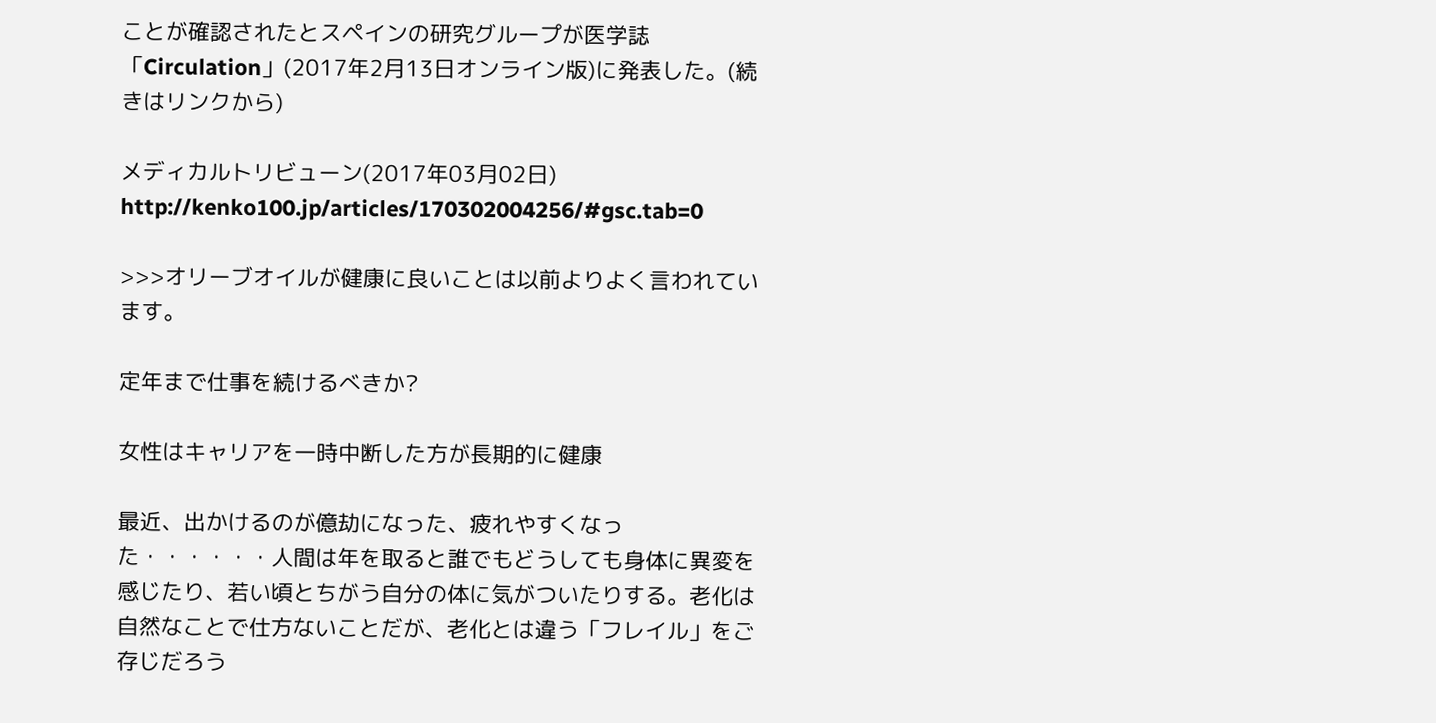ことが確認されたとスペインの研究グループが医学誌「Circulation」(2017年2月13日オンライン版)に発表した。(続きはリンクから)

メディカルトリビューン(2017年03月02日)
http://kenko100.jp/articles/170302004256/#gsc.tab=0

>>>オリーブオイルが健康に良いことは以前よりよく言われています。

定年まで仕事を続けるべきか?

女性はキャリアを一時中断した方が長期的に健康

最近、出かけるのが億劫になった、疲れやすくなった・・・・・・人間は年を取ると誰でもどうしても身体に異変を感じたり、若い頃とちがう自分の体に気がついたりする。老化は自然なことで仕方ないことだが、老化とは違う「フレイル」をご存じだろう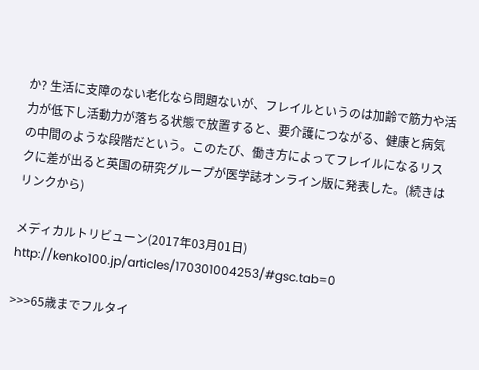か? 生活に支障のない老化なら問題ないが、フレイルというのは加齢で筋力や活力が低下し活動力が落ちる状態で放置すると、要介護につながる、健康と病気の中間のような段階だという。このたび、働き方によってフレイルになるリスクに差が出ると英国の研究グループが医学誌オンライン版に発表した。(続きはリンクから)

メディカルトリビューン(2017年03月01日)
http://kenko100.jp/articles/170301004253/#gsc.tab=0

>>>65歳までフルタイ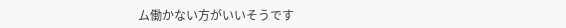ム働かない方がいいそうです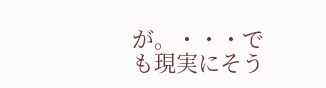が。・・・でも現実にそう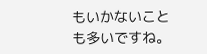もいかないことも多いですね。